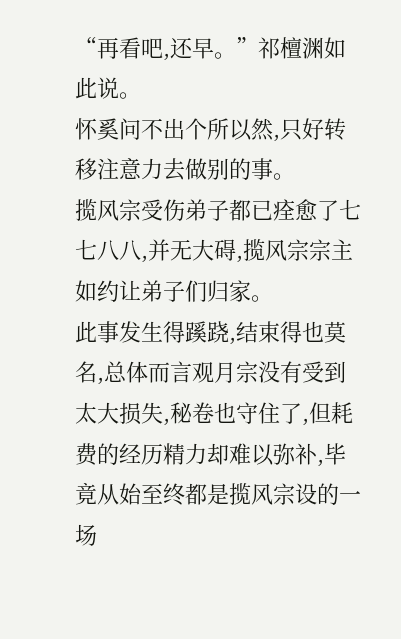“再看吧,还早。”祁檀渊如此说。
怀奚问不出个所以然,只好转移注意力去做别的事。
揽风宗受伤弟子都已痊愈了七七八八,并无大碍,揽风宗宗主如约让弟子们归家。
此事发生得蹊跷,结束得也莫名,总体而言观月宗没有受到太大损失,秘卷也守住了,但耗费的经历精力却难以弥补,毕竟从始至终都是揽风宗设的一场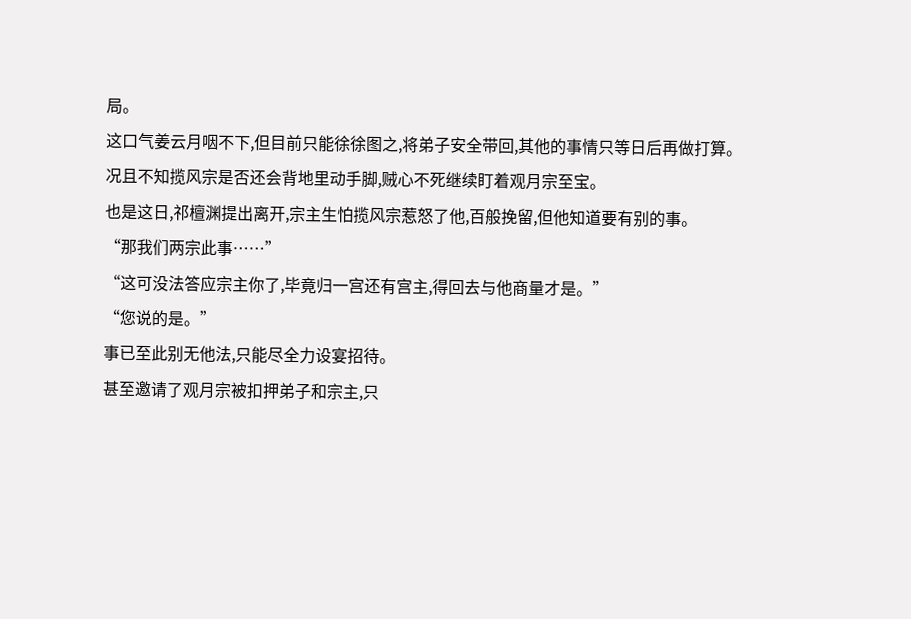局。
这口气姜云月咽不下,但目前只能徐徐图之,将弟子安全带回,其他的事情只等日后再做打算。
况且不知揽风宗是否还会背地里动手脚,贼心不死继续盯着观月宗至宝。
也是这日,祁檀渊提出离开,宗主生怕揽风宗惹怒了他,百般挽留,但他知道要有别的事。
“那我们两宗此事……”
“这可没法答应宗主你了,毕竟归一宫还有宫主,得回去与他商量才是。”
“您说的是。”
事已至此别无他法,只能尽全力设宴招待。
甚至邀请了观月宗被扣押弟子和宗主,只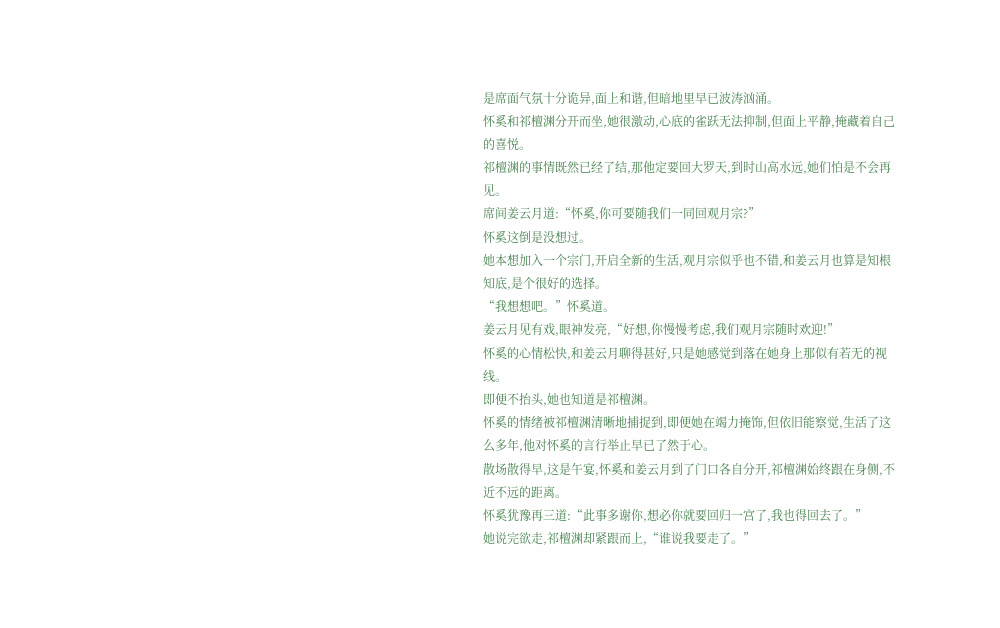是席面气氛十分诡异,面上和谐,但暗地里早已波涛汹涌。
怀奚和祁檀渊分开而坐,她很激动,心底的雀跃无法抑制,但面上平静,掩藏着自己的喜悦。
祁檀渊的事情既然已经了结,那他定要回大罗天,到时山高水远,她们怕是不会再见。
席间姜云月道:“怀奚,你可要随我们一同回观月宗?”
怀奚这倒是没想过。
她本想加入一个宗门,开启全新的生活,观月宗似乎也不错,和姜云月也算是知根知底,是个很好的选择。
“我想想吧。”怀奚道。
姜云月见有戏,眼神发亮,“好想,你慢慢考虑,我们观月宗随时欢迎!”
怀奚的心情松快,和姜云月聊得甚好,只是她感觉到落在她身上那似有若无的视线。
即便不抬头,她也知道是祁檀渊。
怀奚的情绪被祁檀渊清晰地捕捉到,即便她在竭力掩饰,但依旧能察觉,生活了这么多年,他对怀奚的言行举止早已了然于心。
散场散得早,这是午宴,怀奚和姜云月到了门口各自分开,祁檀渊始终跟在身侧,不近不远的距离。
怀奚犹豫再三道:“此事多谢你,想必你就要回归一宫了,我也得回去了。”
她说完欲走,祁檀渊却紧跟而上,“谁说我要走了。”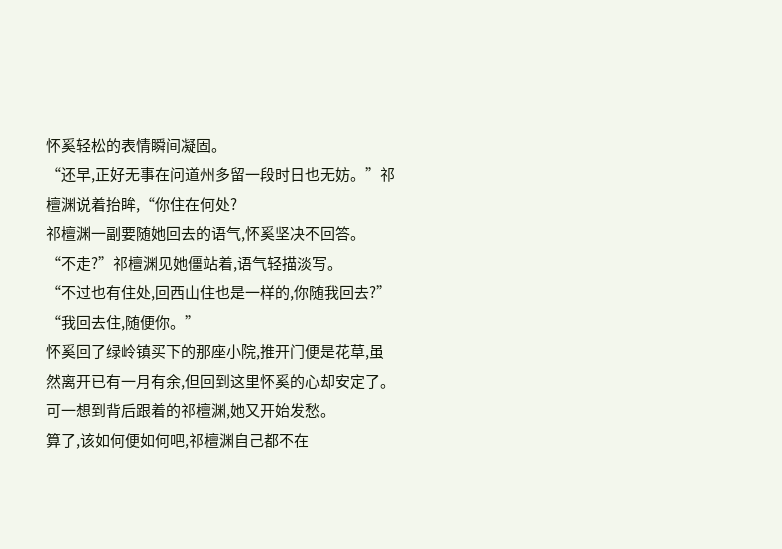怀奚轻松的表情瞬间凝固。
“还早,正好无事在问道州多留一段时日也无妨。”祁檀渊说着抬眸,“你住在何处?
祁檀渊一副要随她回去的语气,怀奚坚决不回答。
“不走?”祁檀渊见她僵站着,语气轻描淡写。
“不过也有住处,回西山住也是一样的,你随我回去?”
“我回去住,随便你。”
怀奚回了绿岭镇买下的那座小院,推开门便是花草,虽然离开已有一月有余,但回到这里怀奚的心却安定了。
可一想到背后跟着的祁檀渊,她又开始发愁。
算了,该如何便如何吧,祁檀渊自己都不在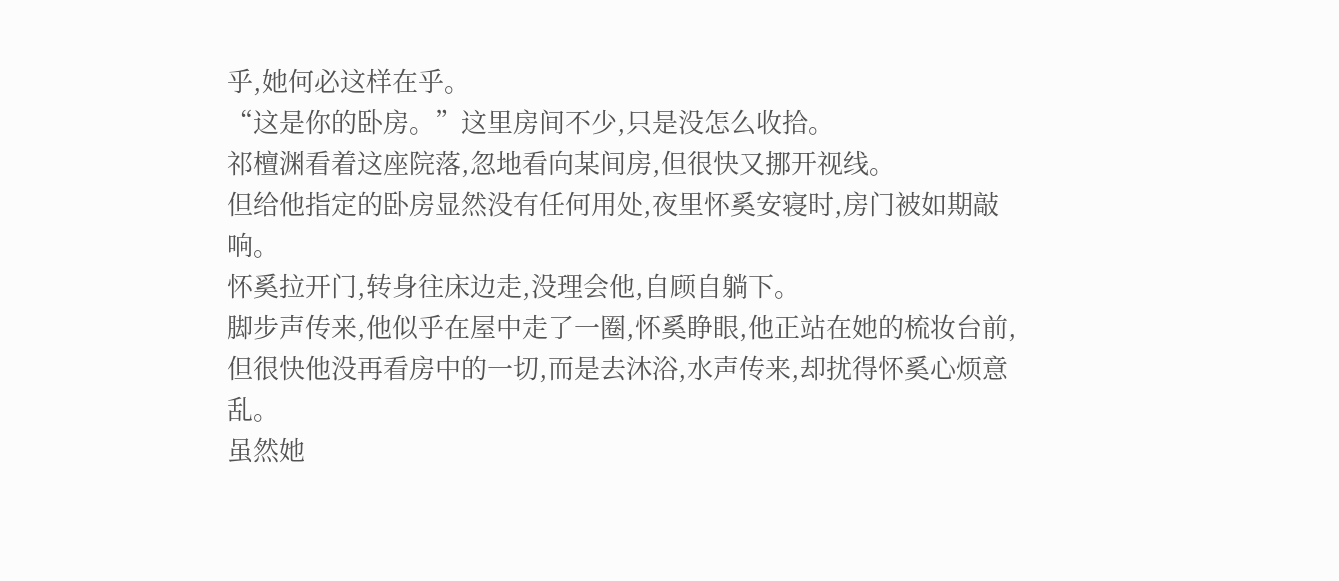乎,她何必这样在乎。
“这是你的卧房。”这里房间不少,只是没怎么收拾。
祁檀渊看着这座院落,忽地看向某间房,但很快又挪开视线。
但给他指定的卧房显然没有任何用处,夜里怀奚安寝时,房门被如期敲响。
怀奚拉开门,转身往床边走,没理会他,自顾自躺下。
脚步声传来,他似乎在屋中走了一圈,怀奚睁眼,他正站在她的梳妆台前,但很快他没再看房中的一切,而是去沐浴,水声传来,却扰得怀奚心烦意乱。
虽然她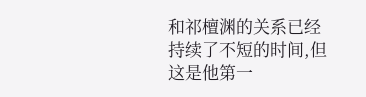和祁檀渊的关系已经持续了不短的时间,但这是他第一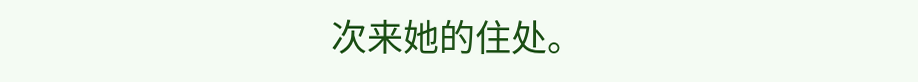次来她的住处。